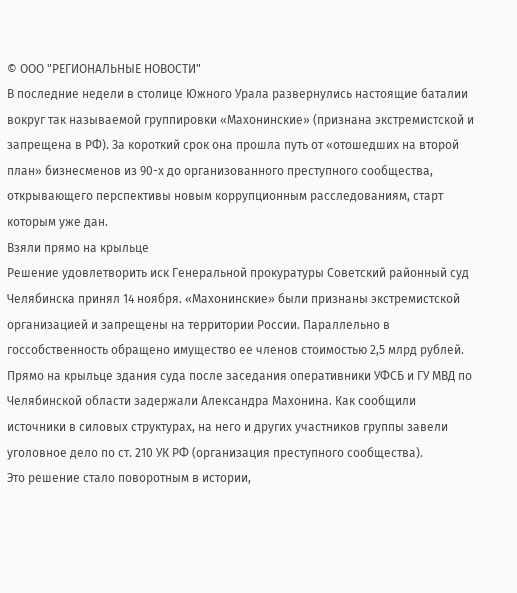© ООО "РЕГИОНАЛЬНЫЕ НОВОСТИ"
В последние недели в столице Южного Урала развернулись настоящие баталии вокруг так называемой группировки «Махонинские» (признана экстремистской и запрещена в РФ). За короткий срок она прошла путь от «отошедших на второй план» бизнесменов из 90-х до организованного преступного сообщества, открывающего перспективы новым коррупционным расследованиям, старт которым уже дан.
Взяли прямо на крыльце
Решение удовлетворить иск Генеральной прокуратуры Советский районный суд Челябинска принял 14 ноября. «Махонинские» были признаны экстремистской организацией и запрещены на территории России. Параллельно в госсобственность обращено имущество ее членов стоимостью 2,5 млрд рублей. Прямо на крыльце здания суда после заседания оперативники УФСБ и ГУ МВД по Челябинской области задержали Александра Махонина. Как сообщили источники в силовых структурах, на него и других участников группы завели уголовное дело по ст. 210 УК РФ (организация преступного сообщества).
Это решение стало поворотным в истории,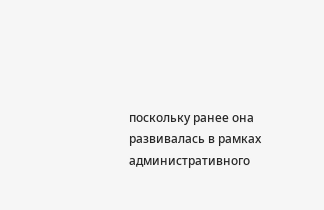поскольку ранее она развивалась в рамках административного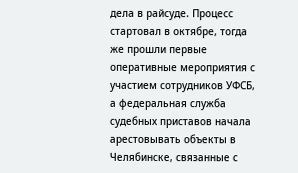дела в райсуде. Процесс стартовал в октябре, тогда же прошли первые оперативные мероприятия с участием сотрудников УФСБ, а федеральная служба судебных приставов начала арестовывать объекты в Челябинске, связанные с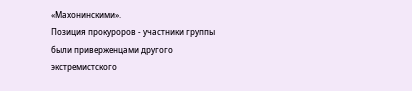«Махонинскими».
Позиция прокуроров - участники группы были приверженцами другого экстремистского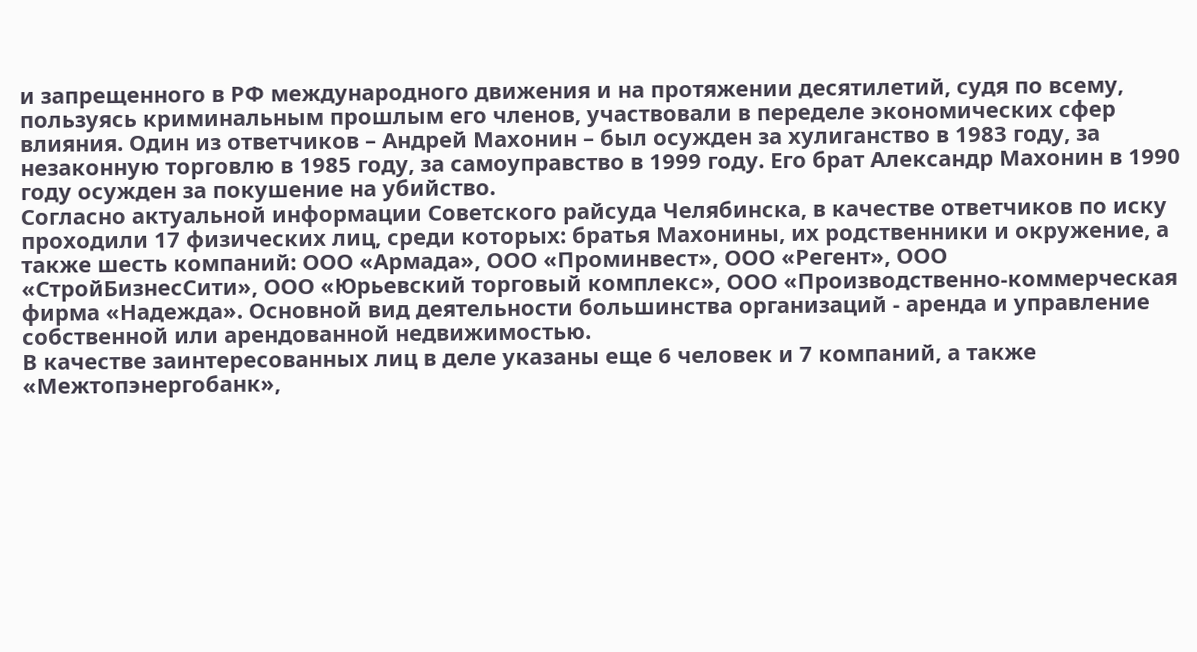и запрещенного в РФ международного движения и на протяжении десятилетий, судя по всему, пользуясь криминальным прошлым его членов, участвовали в переделе экономических сфер влияния. Один из ответчиков – Андрей Махонин – был осужден за хулиганство в 1983 году, за незаконную торговлю в 1985 году, за самоуправство в 1999 году. Его брат Александр Махонин в 1990 году осужден за покушение на убийство.
Согласно актуальной информации Советского райсуда Челябинска, в качестве ответчиков по иску проходили 17 физических лиц, среди которых: братья Махонины, их родственники и окружение, а также шесть компаний: ООО «Армада», ООО «Проминвест», ООО «Регент», ООО «СтройБизнесСити», ООО «Юрьевский торговый комплекс», ООО «Производственно-коммерческая фирма «Надежда». Основной вид деятельности большинства организаций - аренда и управление собственной или арендованной недвижимостью.
В качестве заинтересованных лиц в деле указаны еще 6 человек и 7 компаний, а также «Межтопэнергобанк»,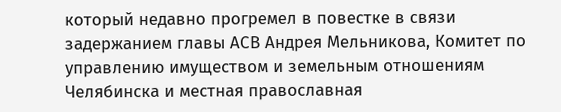который недавно прогремел в повестке в связи задержанием главы АСВ Андрея Мельникова, Комитет по управлению имуществом и земельным отношениям Челябинска и местная православная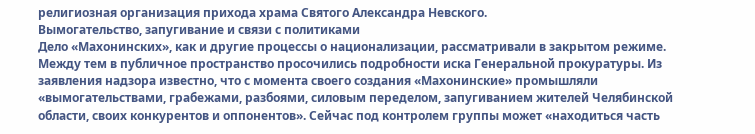религиозная организация прихода храма Святого Александра Невского.
Вымогательство, запугивание и связи с политиками
Дело «Махонинских», как и другие процессы о национализации, рассматривали в закрытом режиме. Между тем в публичное пространство просочились подробности иска Генеральной прокуратуры. Из заявления надзора известно, что с момента своего создания «Махонинские» промышляли «вымогательствами, грабежами, разбоями, силовым переделом, запугиванием жителей Челябинской области, своих конкурентов и оппонентов». Сейчас под контролем группы может «находиться часть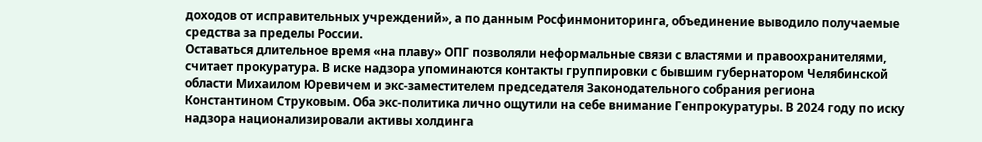доходов от исправительных учреждений», а по данным Росфинмониторинга, объединение выводило получаемые средства за пределы России.
Оставаться длительное время «на плаву» ОПГ позволяли неформальные связи с властями и правоохранителями, считает прокуратура. В иске надзора упоминаются контакты группировки с бывшим губернатором Челябинской области Михаилом Юревичем и экс-заместителем председателя Законодательного собрания региона Константином Струковым. Оба экс-политика лично ощутили на себе внимание Генпрокуратуры. В 2024 году по иску надзора национализировали активы холдинга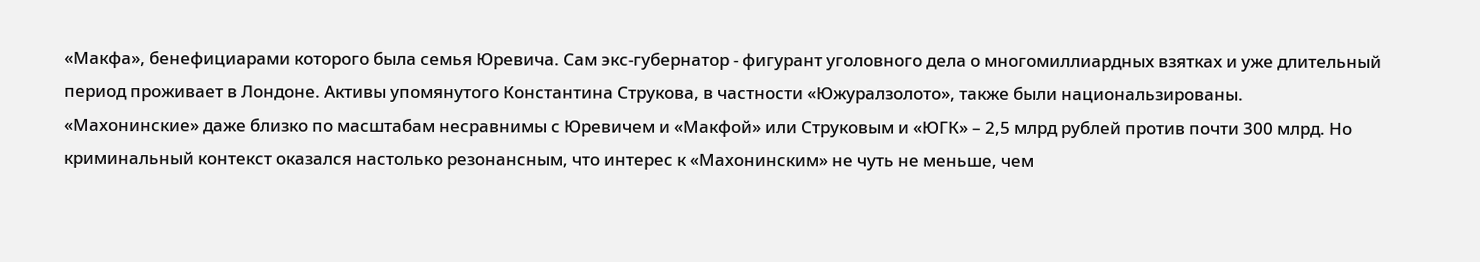«Макфа», бенефициарами которого была семья Юревича. Сам экс-губернатор - фигурант уголовного дела о многомиллиардных взятках и уже длительный период проживает в Лондоне. Активы упомянутого Константина Струкова, в частности «Южуралзолото», также были национальзированы.
«Махонинские» даже близко по масштабам несравнимы с Юревичем и «Макфой» или Струковым и «ЮГК» – 2,5 млрд рублей против почти 300 млрд. Но криминальный контекст оказался настолько резонансным, что интерес к «Махонинским» не чуть не меньше, чем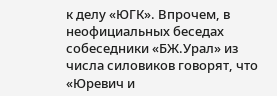к делу «ЮГК». Впрочем, в неофициальных беседах собеседники «БЖ.Урал» из числа силовиков говорят, что «Юревич и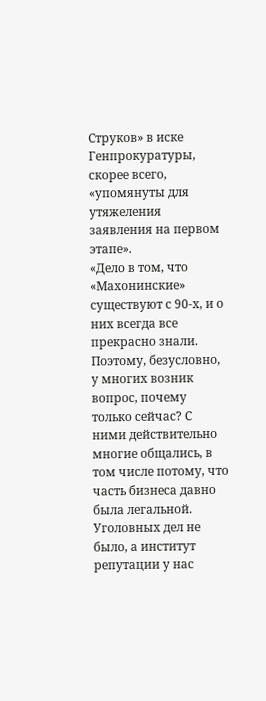Струков» в иске Генпрокуратуры, скорее всего, «упомянуты для утяжеления заявления на первом этапе».
«Дело в том, что «Махонинские» существуют с 90-х, и о них всегда все прекрасно знали. Поэтому, безусловно, у многих возник вопрос, почему только сейчас? С ними действительно многие общались, в том числе потому, что часть бизнеса давно была легальной. Уголовных дел не было, а институт репутации у нас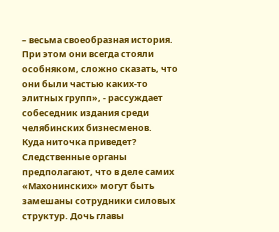– весьма своеобразная история. При этом они всегда стояли особняком, сложно сказать, что они были частью каких-то элитных групп», - рассуждает собеседник издания среди челябинских бизнесменов.
Куда ниточка приведет?
Следственные органы предполагают, что в деле самих «Махонинских» могут быть замешаны сотрудники силовых структур. Дочь главы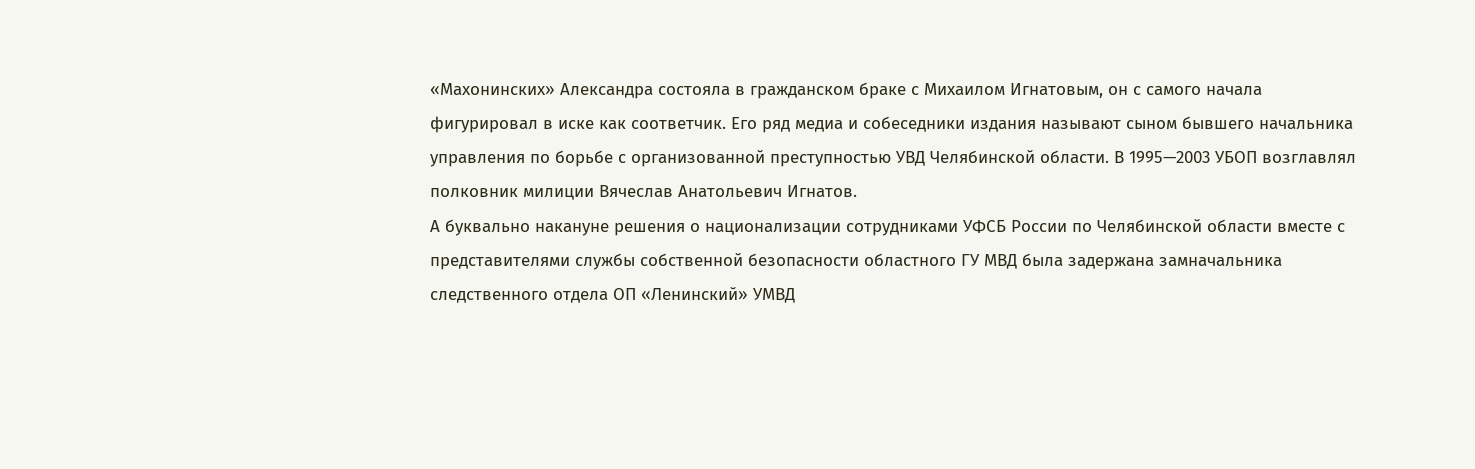«Махонинских» Александра состояла в гражданском браке с Михаилом Игнатовым, он с самого начала фигурировал в иске как соответчик. Его ряд медиа и собеседники издания называют сыном бывшего начальника управления по борьбе с организованной преступностью УВД Челябинской области. В 1995—2003 УБОП возглавлял полковник милиции Вячеслав Анатольевич Игнатов.
А буквально накануне решения о национализации сотрудниками УФСБ России по Челябинской области вместе с представителями службы собственной безопасности областного ГУ МВД была задержана замначальника следственного отдела ОП «Ленинский» УМВД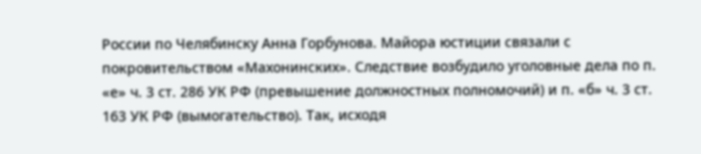России по Челябинску Анна Горбунова. Майора юстиции связали с покровительством «Махонинских». Следствие возбудило уголовные дела по п. «е» ч. 3 ст. 286 УК РФ (превышение должностных полномочий) и п. «б» ч. 3 ст. 163 УК РФ (вымогательство). Так, исходя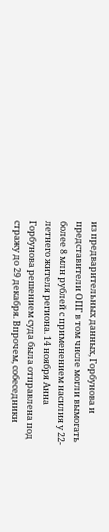из предварительных данных, Горбунова и представители ОПГ в том числе могли вымогать более 8 млн рублей с применением насилия у 22-летнего жителя региона. 14 ноября Анна Горбунова решением суда была отправлена под стражу до 29 декабря. Впрочем, собеседники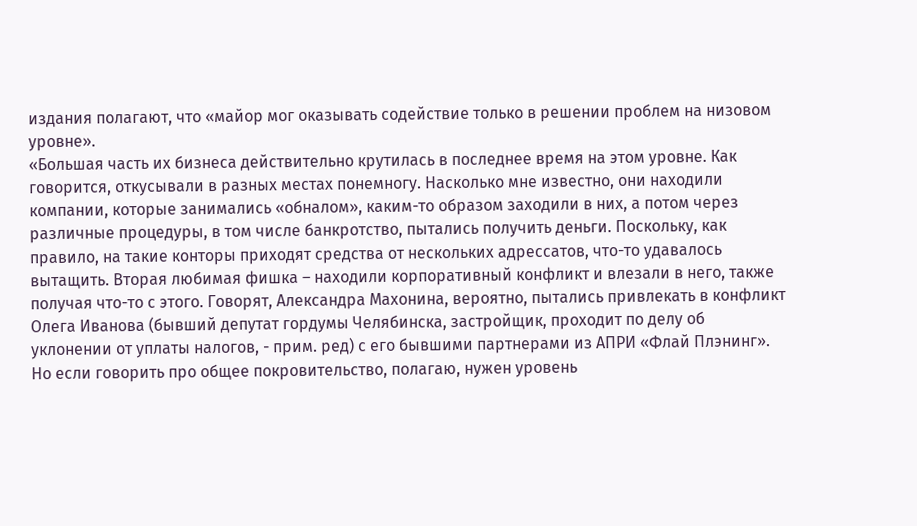издания полагают, что «майор мог оказывать содействие только в решении проблем на низовом уровне».
«Большая часть их бизнеса действительно крутилась в последнее время на этом уровне. Как говорится, откусывали в разных местах понемногу. Насколько мне известно, они находили компании, которые занимались «обналом», каким-то образом заходили в них, а потом через различные процедуры, в том числе банкротство, пытались получить деньги. Поскольку, как правило, на такие конторы приходят средства от нескольких адрессатов, что-то удавалось вытащить. Вторая любимая фишка – находили корпоративный конфликт и влезали в него, также получая что-то с этого. Говорят, Александра Махонина, вероятно, пытались привлекать в конфликт Олега Иванова (бывший депутат гордумы Челябинска, застройщик, проходит по делу об уклонении от уплаты налогов, - прим. ред) с его бывшими партнерами из АПРИ «Флай Плэнинг». Но если говорить про общее покровительство, полагаю, нужен уровень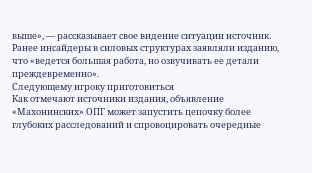выше», — рассказывает свое видение ситуации источник.
Ранее инсайдеры в силовых структурах заявляли изданию, что «ведется большая работа, но озвучивать ее детали преждевременно».
Следующему игроку приготовиться
Как отмечают источники издания, объявление «Махонинских» ОПГ может запустить цепочку более глубоких расследований и спровоцировать очередные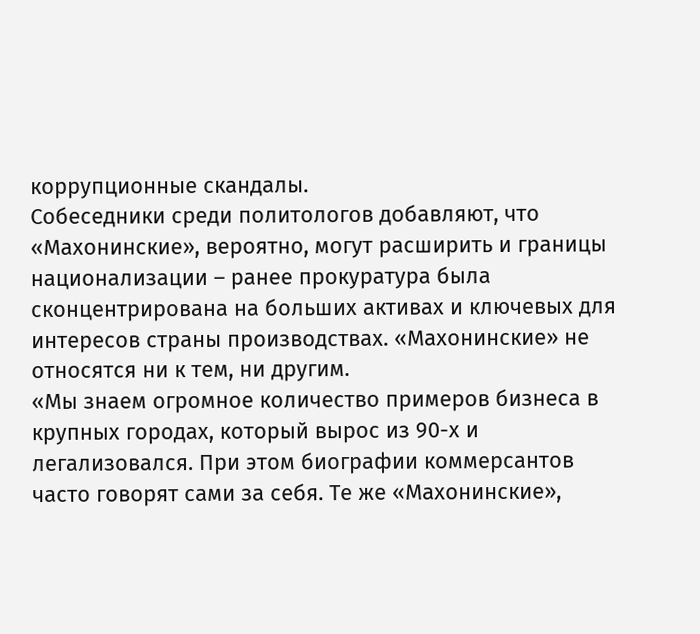коррупционные скандалы.
Собеседники среди политологов добавляют, что «Махонинские», вероятно, могут расширить и границы национализации – ранее прокуратура была сконцентрирована на больших активах и ключевых для интересов страны производствах. «Махонинские» не относятся ни к тем, ни другим.
«Мы знаем огромное количество примеров бизнеса в крупных городах, который вырос из 90-х и легализовался. При этом биографии коммерсантов часто говорят сами за себя. Те же «Махонинские»,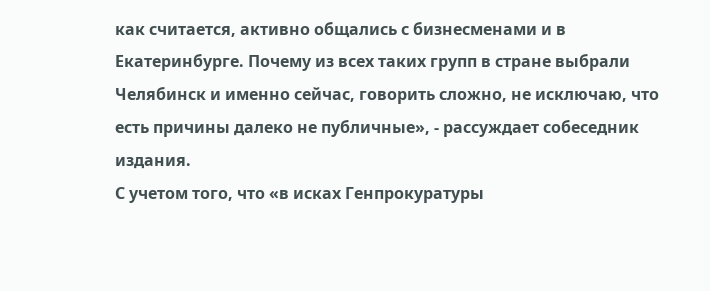как считается, активно общались с бизнесменами и в Екатеринбурге. Почему из всех таких групп в стране выбрали Челябинск и именно сейчас, говорить сложно, не исключаю, что есть причины далеко не публичные», - рассуждает собеседник издания.
С учетом того, что «в исках Генпрокуратуры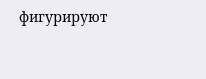фигурируют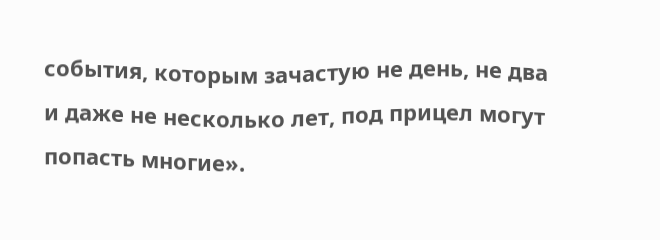события, которым зачастую не день, не два и даже не несколько лет, под прицел могут попасть многие».